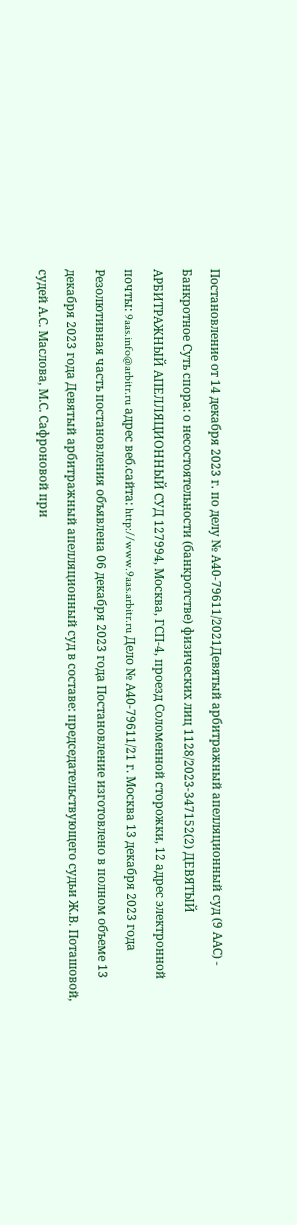Постановление от 14 декабря 2023 г. по делу № А40-79611/2021Девятый арбитражный апелляционный суд (9 ААС) - Банкротное Суть спора: о несостоятельности (банкротстве) физических лиц 1128/2023-347152(2) ДЕВЯТЫЙ АРБИТРАЖНЫЙ АПЕЛЛЯЦИОННЫЙ СУД 127994, Москва, ГСП-4, проезд Соломенной cторожки, 12 адрес электронной почты: 9aas.info@arbitr.ru адрес веб.сайта: http://www.9aas.arbitr.ru Дело № А40-79611/21 г. Москва 13 декабря 2023 года Резолютивная часть постановления объявлена 06 декабря 2023 года Постановление изготовлено в полном объеме 13 декабря 2023 года Девятый арбитражный апелляционный суд в составе: председательствующего судьи Ж.В. Поташовой, судей А.С. Маслова, М.С. Сафроновой при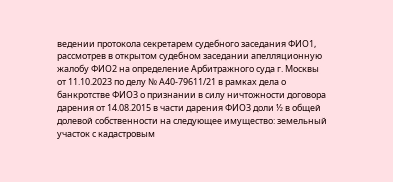ведении протокола секретарем судебного заседания ФИО1, рассмотрев в открытом судебном заседании апелляционную жалобу ФИО2 на определение Арбитражного суда г. Москвы от 11.10.2023 по делу № А40-79611/21 в рамках дела о банкротстве ФИО3 о признании в силу ничтожности договора дарения от 14.08.2015 в части дарения ФИО3 доли ½ в общей долевой собственности на следующее имущество: земельный участок с кадастровым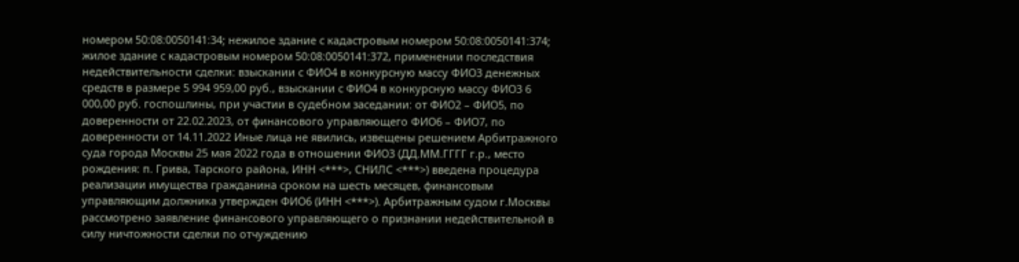номером 50:08:0050141:34; нежилое здание с кадастровым номером 50:08:0050141:374; жилое здание с кадастровым номером 50:08:0050141:372, применении последствия недействительности сделки: взыскании с ФИО4 в конкурсную массу ФИО3 денежных средств в размере 5 994 959,00 руб., взыскании с ФИО4 в конкурсную массу ФИО3 6 000,00 руб. госпошлины, при участии в судебном заседании: от ФИО2 – ФИО5, по доверенности от 22.02.2023, от финансового управляющего ФИО6 – ФИО7, по доверенности от 14.11.2022 Иные лица не явились, извещены решением Арбитражного суда города Москвы 25 мая 2022 года в отношении ФИО3 (ДД.ММ.ГГГГ г.р., место рождения: п. Грива, Тарского района, ИНН <***>, СНИЛС <***>) введена процедура реализации имущества гражданина сроком на шесть месяцев, финансовым управляющим должника утвержден ФИО6 (ИНН <***>). Арбитражным судом г.Москвы рассмотрено заявление финансового управляющего о признании недействительной в силу ничтожности сделки по отчуждению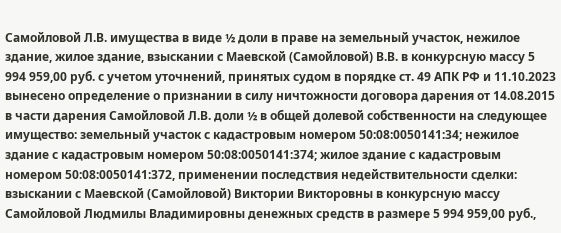Самойловой Л.В. имущества в виде ½ доли в праве на земельный участок, нежилое здание, жилое здание, взыскании с Маевской (Самойловой) В.В. в конкурсную массу 5 994 959,00 руб. с учетом уточнений, принятых судом в порядке ст. 49 АПК РФ и 11.10.2023 вынесено определение о признании в силу ничтожности договора дарения от 14.08.2015 в части дарения Самойловой Л.В. доли ½ в общей долевой собственности на следующее имущество: земельный участок с кадастровым номером 50:08:0050141:34; нежилое здание с кадастровым номером 50:08:0050141:374; жилое здание с кадастровым номером 50:08:0050141:372, применении последствия недействительности сделки: взыскании с Маевской (Самойловой) Виктории Викторовны в конкурсную массу Самойловой Людмилы Владимировны денежных средств в размере 5 994 959,00 руб.,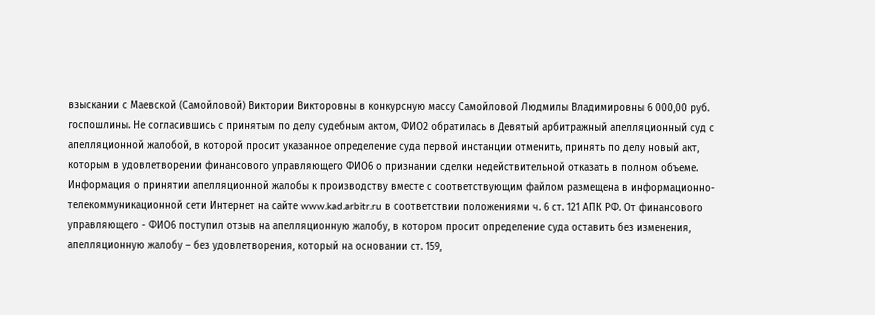взыскании с Маевской (Самойловой) Виктории Викторовны в конкурсную массу Самойловой Людмилы Владимировны 6 000,00 руб. госпошлины. Не согласившись с принятым по делу судебным актом, ФИО2 обратилась в Девятый арбитражный апелляционный суд с апелляционной жалобой, в которой просит указанное определение суда первой инстанции отменить, принять по делу новый акт, которым в удовлетворении финансового управляющего ФИО6 о признании сделки недействительной отказать в полном объеме. Информация о принятии апелляционной жалобы к производству вместе с соответствующим файлом размещена в информационно-телекоммуникационной сети Интернет на сайте www.kad.arbitr.ru в соответствии положениями ч. 6 ст. 121 АПК РФ. От финансового управляющего - ФИО6 поступил отзыв на апелляционную жалобу, в котором просит определение суда оставить без изменения, апелляционную жалобу – без удовлетворения, который на основании ст. 159,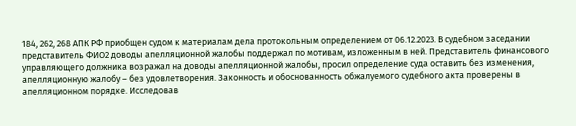184, 262, 268 АПК РФ приобщен судом к материалам дела протокольным определением от 06.12.2023. В судебном заседании представитель ФИО2 доводы апелляционной жалобы поддержал по мотивам, изложенным в ней. Представитель финансового управляющего должника возражал на доводы апелляционной жалобы, просил определение суда оставить без изменения, апелляционную жалобу – без удовлетворения. Законность и обоснованность обжалуемого судебного акта проверены в апелляционном порядке. Исследовав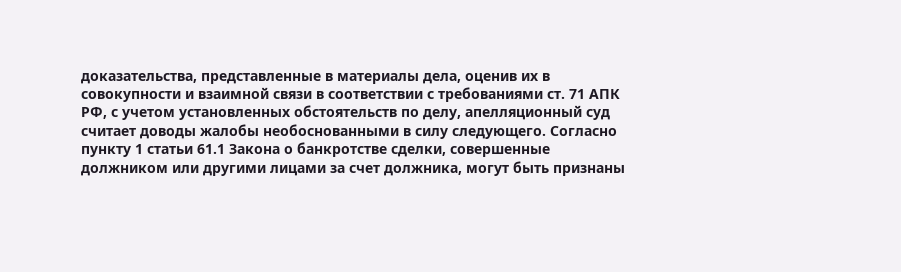доказательства, представленные в материалы дела, оценив их в совокупности и взаимной связи в соответствии с требованиями ст. 71 АПК РФ, с учетом установленных обстоятельств по делу, апелляционный суд считает доводы жалобы необоснованными в силу следующего. Согласно пункту 1 статьи 61.1 Закона о банкротстве сделки, совершенные должником или другими лицами за счет должника, могут быть признаны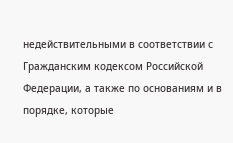недействительными в соответствии с Гражданским кодексом Российской Федерации, а также по основаниям и в порядке, которые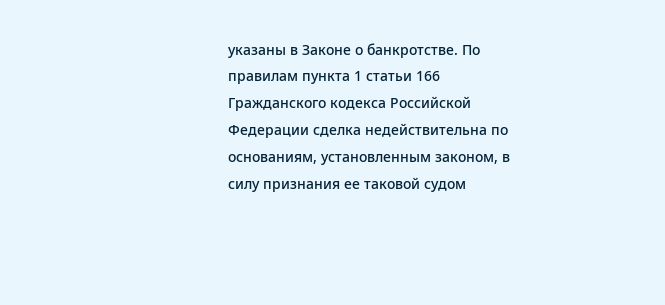указаны в Законе о банкротстве. По правилам пункта 1 статьи 166 Гражданского кодекса Российской Федерации сделка недействительна по основаниям, установленным законом, в силу признания ее таковой судом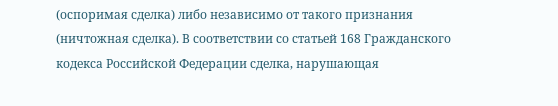(оспоримая сделка) либо независимо от такого признания (ничтожная сделка). В соответствии со статьей 168 Гражданского кодекса Российской Федерации сделка, нарушающая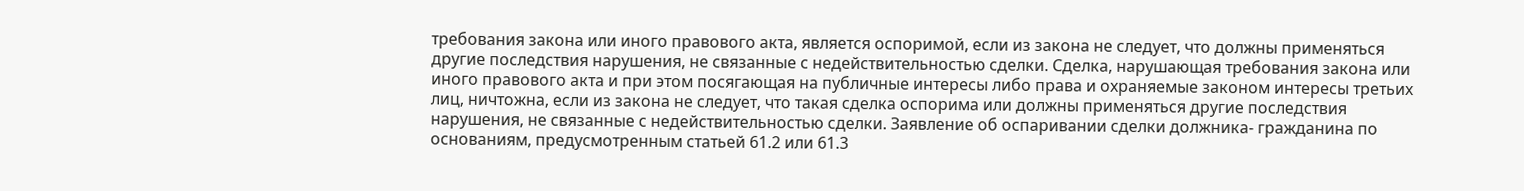требования закона или иного правового акта, является оспоримой, если из закона не следует, что должны применяться другие последствия нарушения, не связанные с недействительностью сделки. Сделка, нарушающая требования закона или иного правового акта и при этом посягающая на публичные интересы либо права и охраняемые законом интересы третьих лиц, ничтожна, если из закона не следует, что такая сделка оспорима или должны применяться другие последствия нарушения, не связанные с недействительностью сделки. Заявление об оспаривании сделки должника- гражданина по основаниям, предусмотренным статьей 61.2 или 61.3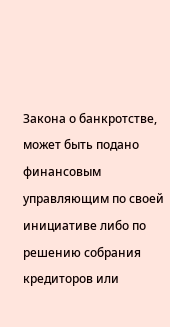Закона о банкротстве, может быть подано финансовым управляющим по своей инициативе либо по решению собрания кредиторов или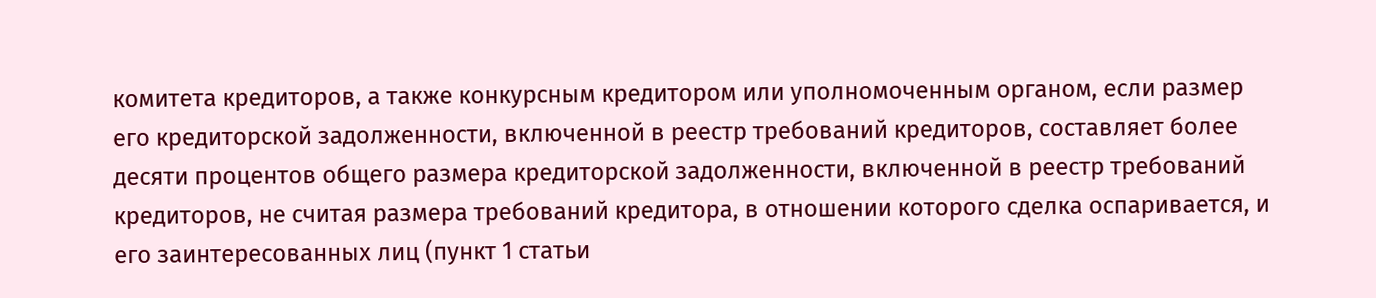комитета кредиторов, а также конкурсным кредитором или уполномоченным органом, если размер его кредиторской задолженности, включенной в реестр требований кредиторов, составляет более десяти процентов общего размера кредиторской задолженности, включенной в реестр требований кредиторов, не считая размера требований кредитора, в отношении которого сделка оспаривается, и его заинтересованных лиц (пункт 1 статьи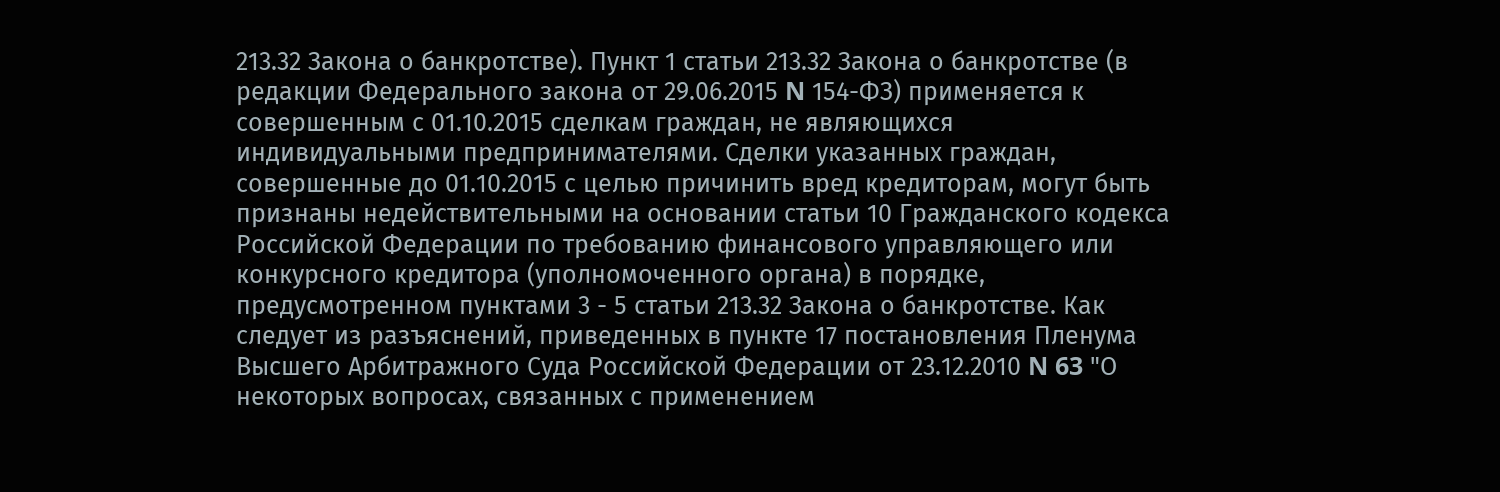213.32 Закона о банкротстве). Пункт 1 статьи 213.32 Закона о банкротстве (в редакции Федерального закона от 29.06.2015 N 154-ФЗ) применяется к совершенным с 01.10.2015 сделкам граждан, не являющихся индивидуальными предпринимателями. Сделки указанных граждан, совершенные до 01.10.2015 с целью причинить вред кредиторам, могут быть признаны недействительными на основании статьи 10 Гражданского кодекса Российской Федерации по требованию финансового управляющего или конкурсного кредитора (уполномоченного органа) в порядке, предусмотренном пунктами 3 - 5 статьи 213.32 Закона о банкротстве. Как следует из разъяснений, приведенных в пункте 17 постановления Пленума Высшего Арбитражного Суда Российской Федерации от 23.12.2010 N 63 "О некоторых вопросах, связанных с применением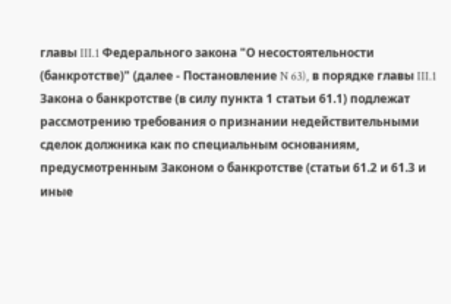главы III.1 Федерального закона "О несостоятельности (банкротстве)" (далее - Постановление N 63), в порядке главы III.1 Закона о банкротстве (в силу пункта 1 статьи 61.1) подлежат рассмотрению требования о признании недействительными сделок должника как по специальным основаниям, предусмотренным Законом о банкротстве (статьи 61.2 и 61.3 и иные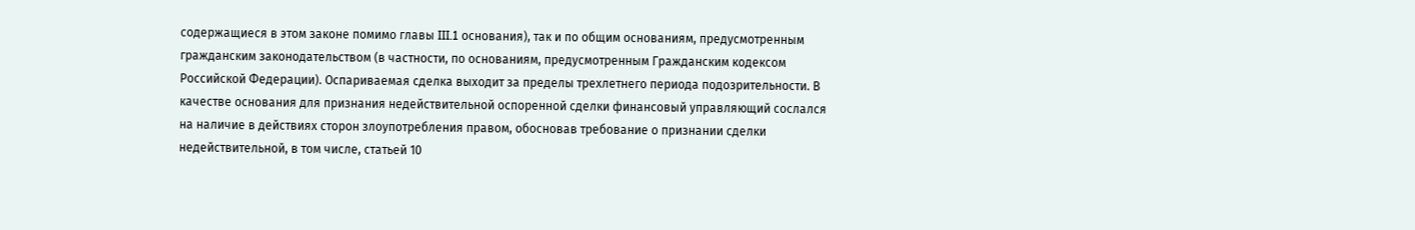содержащиеся в этом законе помимо главы III.1 основания), так и по общим основаниям, предусмотренным гражданским законодательством (в частности, по основаниям, предусмотренным Гражданским кодексом Российской Федерации). Оспариваемая сделка выходит за пределы трехлетнего периода подозрительности. В качестве основания для признания недействительной оспоренной сделки финансовый управляющий сослался на наличие в действиях сторон злоупотребления правом, обосновав требование о признании сделки недействительной, в том числе, статьей 10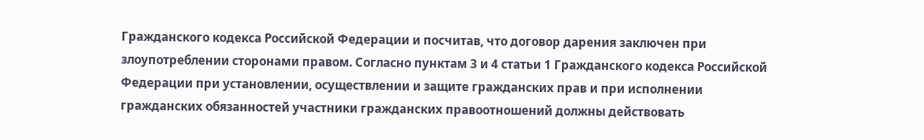Гражданского кодекса Российской Федерации и посчитав, что договор дарения заключен при злоупотреблении сторонами правом. Согласно пунктам 3 и 4 статьи 1 Гражданского кодекса Российской Федерации при установлении, осуществлении и защите гражданских прав и при исполнении гражданских обязанностей участники гражданских правоотношений должны действовать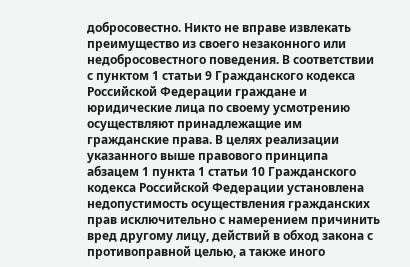добросовестно. Никто не вправе извлекать преимущество из своего незаконного или недобросовестного поведения. В соответствии с пунктом 1 статьи 9 Гражданского кодекса Российской Федерации граждане и юридические лица по своему усмотрению осуществляют принадлежащие им гражданские права. В целях реализации указанного выше правового принципа абзацем 1 пункта 1 статьи 10 Гражданского кодекса Российской Федерации установлена недопустимость осуществления гражданских прав исключительно с намерением причинить вред другому лицу, действий в обход закона с противоправной целью, а также иного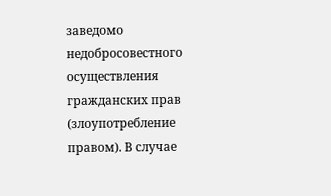заведомо недобросовестного осуществления гражданских прав (злоупотребление правом). В случае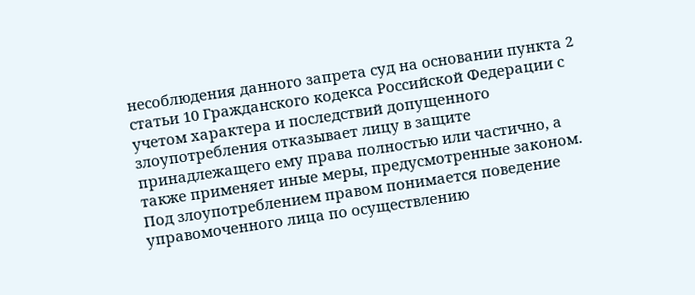несоблюдения данного запрета суд на основании пункта 2 статьи 10 Гражданского кодекса Российской Федерации с учетом характера и последствий допущенного злоупотребления отказывает лицу в защите принадлежащего ему права полностью или частично, а также применяет иные меры, предусмотренные законом. Под злоупотреблением правом понимается поведение управомоченного лица по осуществлению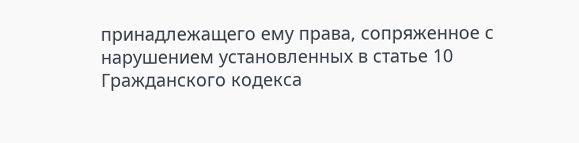принадлежащего ему права, сопряженное с нарушением установленных в статье 10 Гражданского кодекса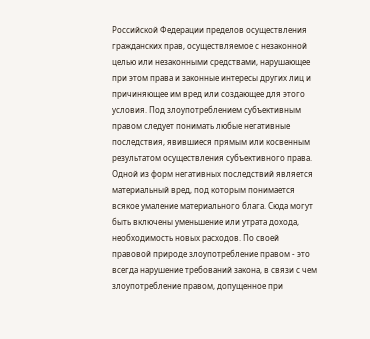Российской Федерации пределов осуществления гражданских прав, осуществляемое с незаконной целью или незаконными средствами, нарушающее при этом права и законные интересы других лиц и причиняющее им вред или создающее для этого условия. Под злоупотреблением субъективным правом следует понимать любые негативные последствия, явившиеся прямым или косвенным результатом осуществления субъективного права. Одной из форм негативных последствий является материальный вред, под которым понимается всякое умаление материального блага. Сюда могут быть включены уменьшение или утрата дохода, необходимость новых расходов. По своей правовой природе злоупотребление правом - это всегда нарушение требований закона, в связи с чем злоупотребление правом, допущенное при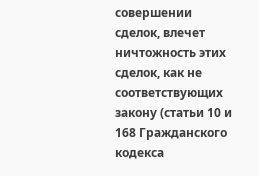совершении сделок, влечет ничтожность этих сделок, как не соответствующих закону (статьи 10 и 168 Гражданского кодекса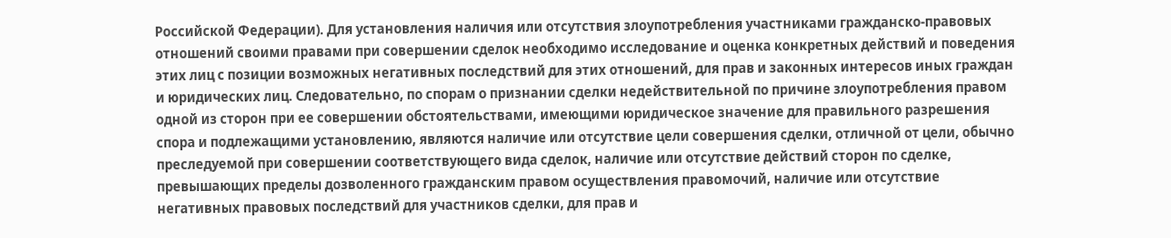Российской Федерации). Для установления наличия или отсутствия злоупотребления участниками гражданско-правовых отношений своими правами при совершении сделок необходимо исследование и оценка конкретных действий и поведения этих лиц с позиции возможных негативных последствий для этих отношений, для прав и законных интересов иных граждан и юридических лиц. Следовательно, по спорам о признании сделки недействительной по причине злоупотребления правом одной из сторон при ее совершении обстоятельствами, имеющими юридическое значение для правильного разрешения спора и подлежащими установлению, являются наличие или отсутствие цели совершения сделки, отличной от цели, обычно преследуемой при совершении соответствующего вида сделок, наличие или отсутствие действий сторон по сделке, превышающих пределы дозволенного гражданским правом осуществления правомочий, наличие или отсутствие негативных правовых последствий для участников сделки, для прав и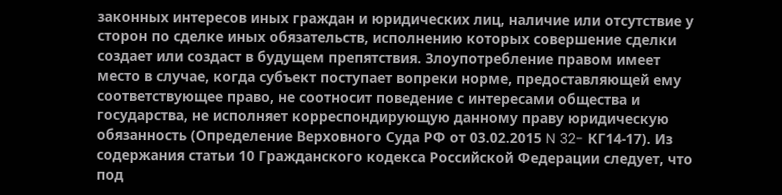законных интересов иных граждан и юридических лиц, наличие или отсутствие у сторон по сделке иных обязательств, исполнению которых совершение сделки создает или создаст в будущем препятствия. Злоупотребление правом имеет место в случае, когда субъект поступает вопреки норме, предоставляющей ему соответствующее право, не соотносит поведение с интересами общества и государства, не исполняет корреспондирующую данному праву юридическую обязанность (Определение Верховного Суда РФ от 03.02.2015 N 32- КГ14-17). Из содержания статьи 10 Гражданского кодекса Российской Федерации следует, что под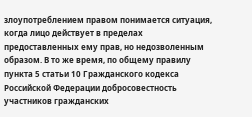злоупотреблением правом понимается ситуация, когда лицо действует в пределах предоставленных ему прав, но недозволенным образом. В то же время, по общему правилу пункта 5 статьи 10 Гражданского кодекса Российской Федерации добросовестность участников гражданских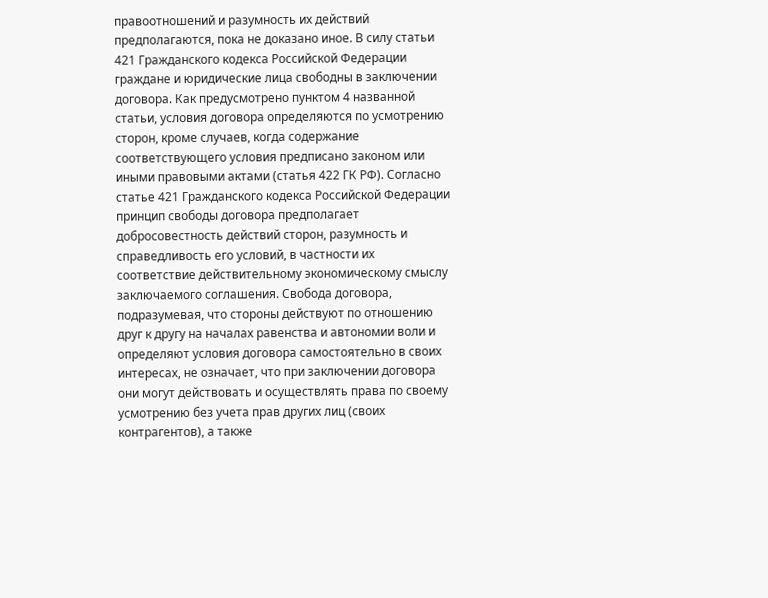правоотношений и разумность их действий предполагаются, пока не доказано иное. В силу статьи 421 Гражданского кодекса Российской Федерации граждане и юридические лица свободны в заключении договора. Как предусмотрено пунктом 4 названной статьи, условия договора определяются по усмотрению сторон, кроме случаев, когда содержание соответствующего условия предписано законом или иными правовыми актами (статья 422 ГК РФ). Согласно статье 421 Гражданского кодекса Российской Федерации принцип свободы договора предполагает добросовестность действий сторон, разумность и справедливость его условий, в частности их соответствие действительному экономическому смыслу заключаемого соглашения. Свобода договора, подразумевая, что стороны действуют по отношению друг к другу на началах равенства и автономии воли и определяют условия договора самостоятельно в своих интересах, не означает, что при заключении договора они могут действовать и осуществлять права по своему усмотрению без учета прав других лиц (своих контрагентов), а также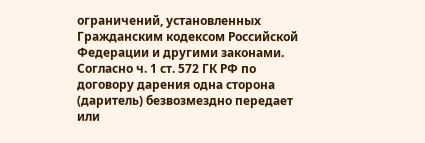ограничений, установленных Гражданским кодексом Российской Федерации и другими законами. Согласно ч. 1 ст. 572 ГК РФ по договору дарения одна сторона (даритель) безвозмездно передает или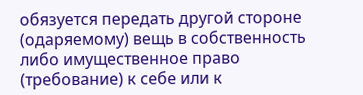обязуется передать другой стороне (одаряемому) вещь в собственность либо имущественное право (требование) к себе или к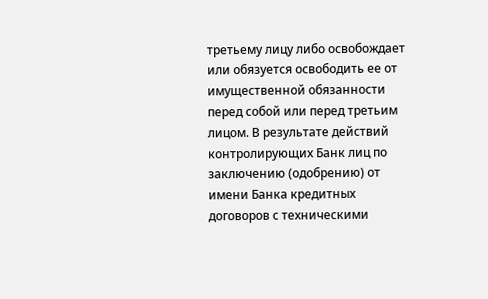третьему лицу либо освобождает или обязуется освободить ее от имущественной обязанности перед собой или перед третьим лицом. В результате действий контролирующих Банк лиц по заключению (одобрению) от имени Банка кредитных договоров с техническими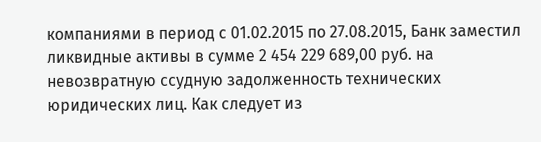компаниями в период с 01.02.2015 по 27.08.2015, Банк заместил ликвидные активы в сумме 2 454 229 689,00 руб. на невозвратную ссудную задолженность технических юридических лиц. Как следует из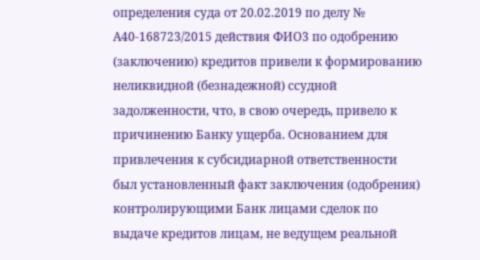определения суда от 20.02.2019 по делу № А40-168723/2015 действия ФИО3 по одобрению (заключению) кредитов привели к формированию неликвидной (безнадежной) ссудной задолженности, что, в свою очередь, привело к причинению Банку ущерба. Основанием для привлечения к субсидиарной ответственности был установленный факт заключения (одобрения) контролирующими Банк лицами сделок по выдаче кредитов лицам, не ведущем реальной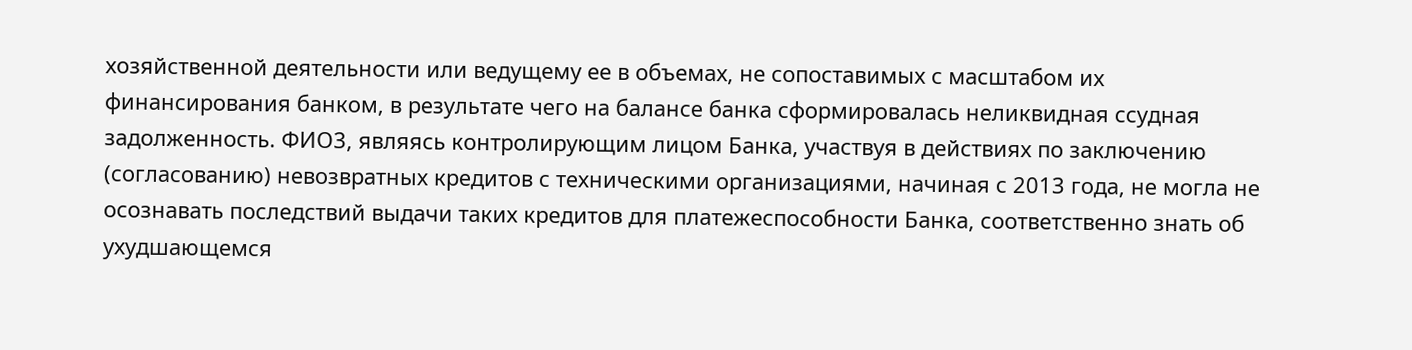хозяйственной деятельности или ведущему ее в объемах, не сопоставимых с масштабом их финансирования банком, в результате чего на балансе банка сформировалась неликвидная ссудная задолженность. ФИО3, являясь контролирующим лицом Банка, участвуя в действиях по заключению (согласованию) невозвратных кредитов с техническими организациями, начиная с 2013 года, не могла не осознавать последствий выдачи таких кредитов для платежеспособности Банка, соответственно знать об ухудшающемся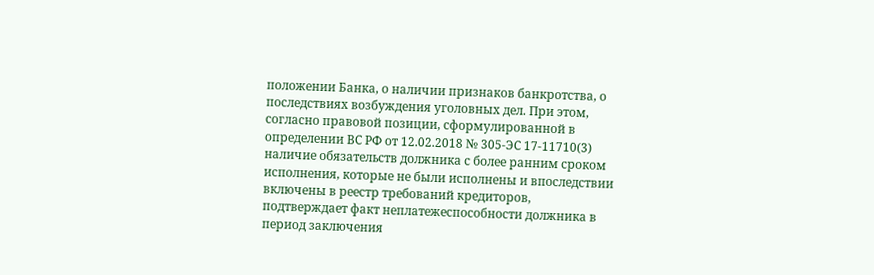положении Банка, о наличии признаков банкротства, о последствиях возбуждения уголовных дел. При этом, согласно правовой позиции, сформулированной в определении ВС РФ от 12.02.2018 № 305-ЭС 17-11710(3) наличие обязательств должника с более ранним сроком исполнения, которые не были исполнены и впоследствии включены в реестр требований кредиторов, подтверждает факт неплатежеспособности должника в период заключения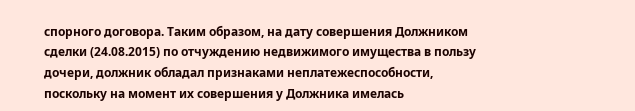спорного договора. Таким образом, на дату совершения Должником сделки (24.08.2015) по отчуждению недвижимого имущества в пользу дочери, должник обладал признаками неплатежеспособности, поскольку на момент их совершения у Должника имелась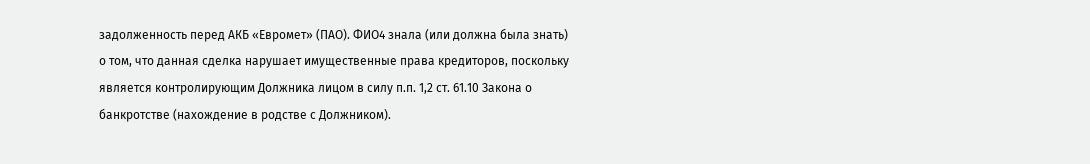задолженность перед АКБ «Евромет» (ПАО). ФИО4 знала (или должна была знать) о том, что данная сделка нарушает имущественные права кредиторов, поскольку является контролирующим Должника лицом в силу п.п. 1,2 ст. 61.10 Закона о банкротстве (нахождение в родстве с Должником).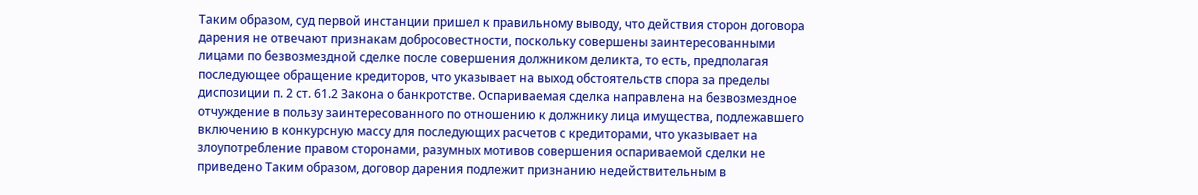Таким образом, суд первой инстанции пришел к правильному выводу, что действия сторон договора дарения не отвечают признакам добросовестности, поскольку совершены заинтересованными лицами по безвозмездной сделке после совершения должником деликта, то есть, предполагая последующее обращение кредиторов, что указывает на выход обстоятельств спора за пределы диспозиции п. 2 ст. 61.2 Закона о банкротстве. Оспариваемая сделка направлена на безвозмездное отчуждение в пользу заинтересованного по отношению к должнику лица имущества, подлежавшего включению в конкурсную массу для последующих расчетов с кредиторами, что указывает на злоупотребление правом сторонами, разумных мотивов совершения оспариваемой сделки не приведено Таким образом, договор дарения подлежит признанию недействительным в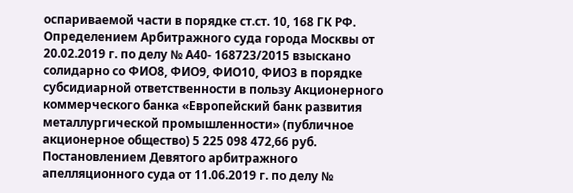оспариваемой части в порядке ст.ст. 10, 168 ГК РФ. Определением Арбитражного суда города Москвы от 20.02.2019 г. по делу № А40- 168723/2015 взыскано солидарно со ФИО8, ФИО9, ФИО10, ФИО3 в порядке субсидиарной ответственности в пользу Акционерного коммерческого банка «Европейский банк развития металлургической промышленности» (публичное акционерное общество) 5 225 098 472,66 руб. Постановлением Девятого арбитражного апелляционного суда от 11.06.2019 г. по делу №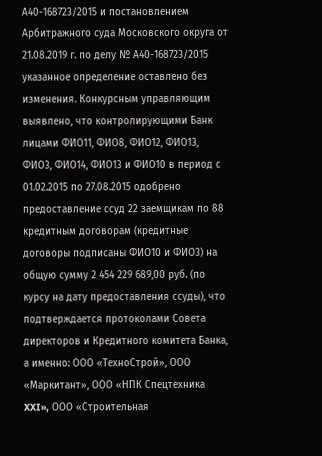А40-168723/2015 и постановлением Арбитражного суда Московского округа от 21.08.2019 г. по делу № А40-168723/2015 указанное определение оставлено без изменения. Конкурсным управляющим выявлено, что контролирующими Банк лицами ФИО11, ФИО8, ФИО12, ФИО13, ФИО3, ФИО14, ФИО13 и ФИО10 в период с 01.02.2015 по 27.08.2015 одобрено предоставление ссуд 22 заемщикам по 88 кредитным договорам (кредитные договоры подписаны ФИО10 и ФИО3) на общую сумму 2 454 229 689,00 руб. (по курсу на дату предоставления ссуды), что подтверждается протоколами Совета директоров и Кредитного комитета Банка, а именно: ООО «ТехноСтрой», ООО «Маркитант», ООО «НПК Спецтехника XXI», ООО «Строительная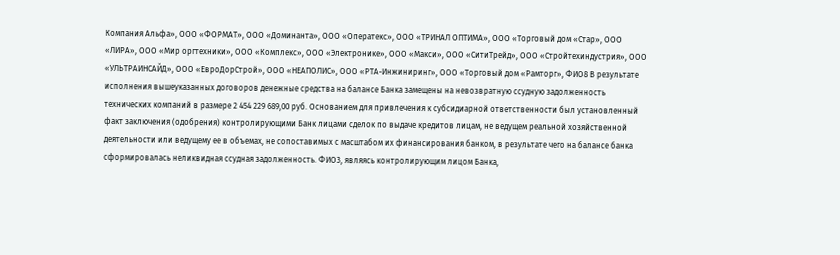Компания Альфа», ООО «ФОРМАТ», ООО «Доминанта», ООО «Оператекс», ООО «ТРИНАЛ ОПТИМА», ООО «Торговый дом «Стар», ООО «ЛИРА», ООО «Мир оргтехники», ООО «Комплекс», ООО «Электронике», ООО «Макси», ООО «СитиТрейд», ООО «Стройтехиндустрия», ООО «УЛЬТРАИНСАЙД», ООО «ЕвроДорСтрой», ООО «НЕАПОЛИС», ООО «РТА-Инжиниринг», ООО «Торговый дом «Рамторг», ФИО8 В результате исполнения вышеуказанных договоров денежные средства на балансе Банка замещены на невозвратную ссудную задолженность технических компаний в размере 2 454 229 689,00 руб. Основанием для привлечения к субсидиарной ответственности был установленный факт заключения (одобрения) контролирующими Банк лицами сделок по выдаче кредитов лицам, не ведущем реальной хозяйственной деятельности или ведущему ее в объемах, не сопоставимых с масштабом их финансирования банком, в результате чего на балансе банка сформировалась неликвидная ссудная задолженность. ФИО3, являясь контролирующим лицом Банка,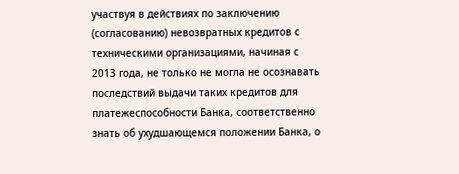участвуя в действиях по заключению (согласованию) невозвратных кредитов с техническими организациями, начиная с 2013 года, не только не могла не осознавать последствий выдачи таких кредитов для платежеспособности Банка, соответственно знать об ухудшающемся положении Банка, о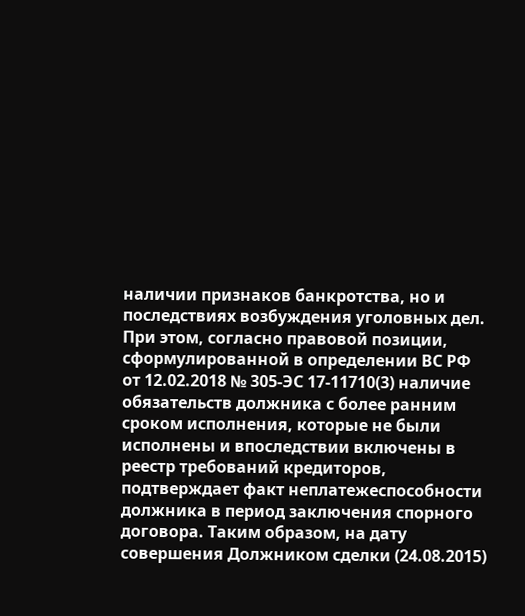наличии признаков банкротства, но и последствиях возбуждения уголовных дел. При этом, согласно правовой позиции, сформулированной в определении ВС РФ от 12.02.2018 № 305-ЭС 17-11710(3) наличие обязательств должника с более ранним сроком исполнения, которые не были исполнены и впоследствии включены в реестр требований кредиторов, подтверждает факт неплатежеспособности должника в период заключения спорного договора. Таким образом, на дату совершения Должником сделки (24.08.2015)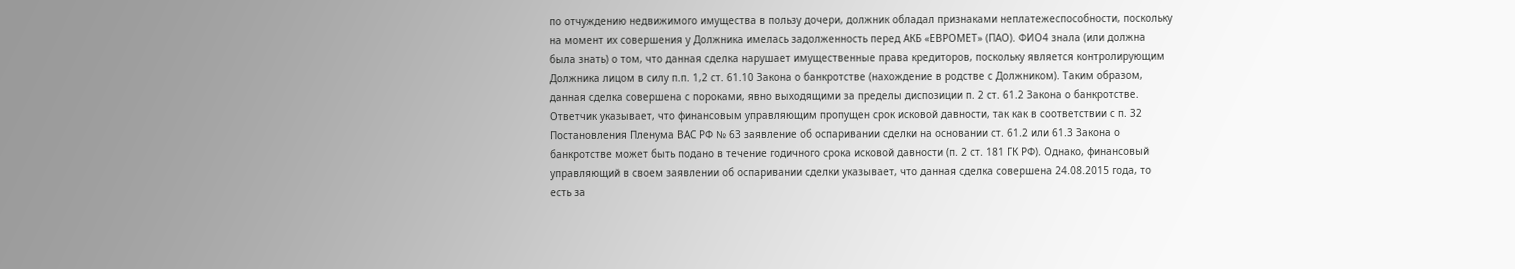по отчуждению недвижимого имущества в пользу дочери, должник обладал признаками неплатежеспособности, поскольку на момент их совершения у Должника имелась задолженность перед АКБ «ЕВРОМЕТ» (ПАО). ФИО4 знала (или должна была знать) о том, что данная сделка нарушает имущественные права кредиторов, поскольку является контролирующим Должника лицом в силу п.п. 1,2 ст. 61.10 Закона о банкротстве (нахождение в родстве с Должником). Таким образом, данная сделка совершена с пороками, явно выходящими за пределы диспозиции п. 2 ст. 61.2 Закона о банкротстве. Ответчик указывает, что финансовым управляющим пропущен срок исковой давности, так как в соответствии с п. 32 Постановления Пленума ВАС РФ № 63 заявление об оспаривании сделки на основании ст. 61.2 или 61.3 Закона о банкротстве может быть подано в течение годичного срока исковой давности (п. 2 ст. 181 ГК РФ). Однако, финансовый управляющий в своем заявлении об оспаривании сделки указывает, что данная сделка совершена 24.08.2015 года, то есть за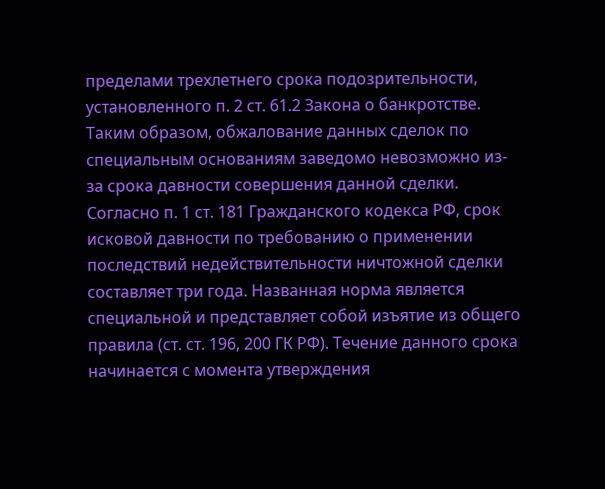пределами трехлетнего срока подозрительности, установленного п. 2 ст. 61.2 Закона о банкротстве. Таким образом, обжалование данных сделок по специальным основаниям заведомо невозможно из-за срока давности совершения данной сделки. Согласно п. 1 ст. 181 Гражданского кодекса РФ, срок исковой давности по требованию о применении последствий недействительности ничтожной сделки составляет три года. Названная норма является специальной и представляет собой изъятие из общего правила (ст. ст. 196, 200 ГК РФ). Течение данного срока начинается с момента утверждения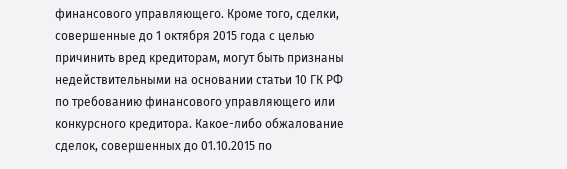финансового управляющего. Кроме того, сделки, совершенные до 1 октября 2015 года с целью причинить вред кредиторам, могут быть признаны недействительными на основании статьи 10 ГК РФ по требованию финансового управляющего или конкурсного кредитора. Какое-либо обжалование сделок, совершенных до 01.10.2015 по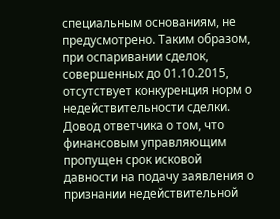специальным основаниям, не предусмотрено. Таким образом, при оспаривании сделок, совершенных до 01.10.2015, отсутствует конкуренция норм о недействительности сделки. Довод ответчика о том, что финансовым управляющим пропущен срок исковой давности на подачу заявления о признании недействительной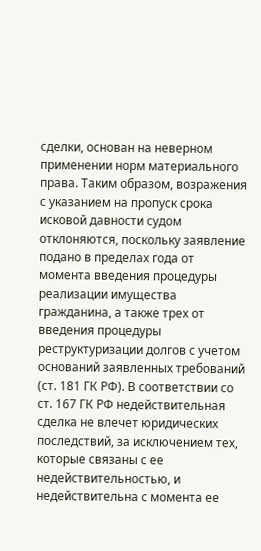сделки, основан на неверном применении норм материального права. Таким образом, возражения с указанием на пропуск срока исковой давности судом отклоняются, поскольку заявление подано в пределах года от момента введения процедуры реализации имущества гражданина, а также трех от введения процедуры реструктуризации долгов с учетом оснований заявленных требований (ст. 181 ГК РФ). В соответствии со ст. 167 ГК РФ недействительная сделка не влечет юридических последствий, за исключением тех, которые связаны с ее недействительностью, и недействительна с момента ее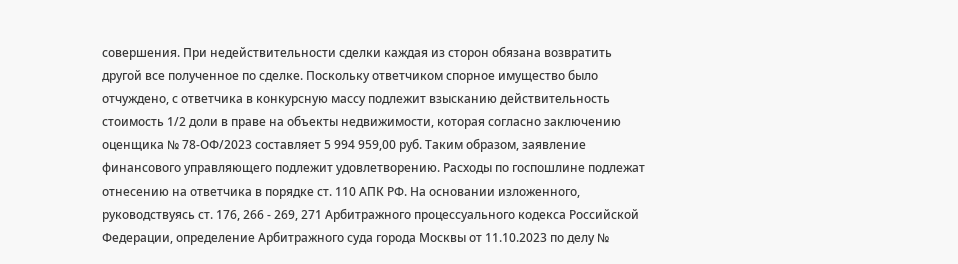совершения. При недействительности сделки каждая из сторон обязана возвратить другой все полученное по сделке. Поскольку ответчиком спорное имущество было отчуждено, с ответчика в конкурсную массу подлежит взысканию действительность стоимость 1/2 доли в праве на объекты недвижимости, которая согласно заключению оценщика № 78-ОФ/2023 составляет 5 994 959,00 руб. Таким образом, заявление финансового управляющего подлежит удовлетворению. Расходы по госпошлине подлежат отнесению на ответчика в порядке ст. 110 АПК РФ. На основании изложенного, руководствуясь ст. 176, 266 - 269, 271 Арбитражного процессуального кодекса Российской Федерации, определение Арбитражного суда города Москвы от 11.10.2023 по делу №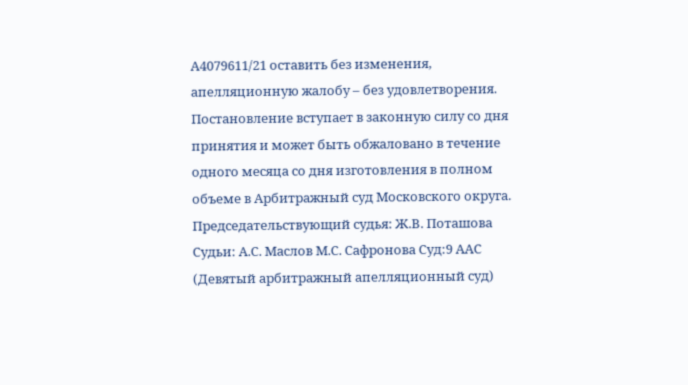А4079611/21 оставить без изменения, апелляционную жалобу – без удовлетворения. Постановление вступает в законную силу со дня принятия и может быть обжаловано в течение одного месяца со дня изготовления в полном объеме в Арбитражный суд Московского округа. Председательствующий судья: Ж.В. Поташова Судьи: А.С. Маслов М.С. Сафронова Суд:9 ААС (Девятый арбитражный апелляционный суд)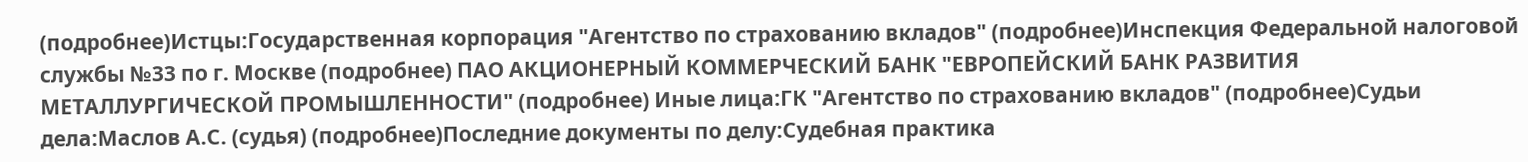(подробнее)Истцы:Государственная корпорация "Агентство по страхованию вкладов" (подробнее)Инспекция Федеральной налоговой службы №33 по г. Москве (подробнее) ПАО АКЦИОНЕРНЫЙ КОММЕРЧЕСКИЙ БАНК "ЕВРОПЕЙСКИЙ БАНК РАЗВИТИЯ МЕТАЛЛУРГИЧЕСКОЙ ПРОМЫШЛЕННОСТИ" (подробнее) Иные лица:ГК "Агентство по страхованию вкладов" (подробнее)Судьи дела:Маслов А.С. (судья) (подробнее)Последние документы по делу:Судебная практика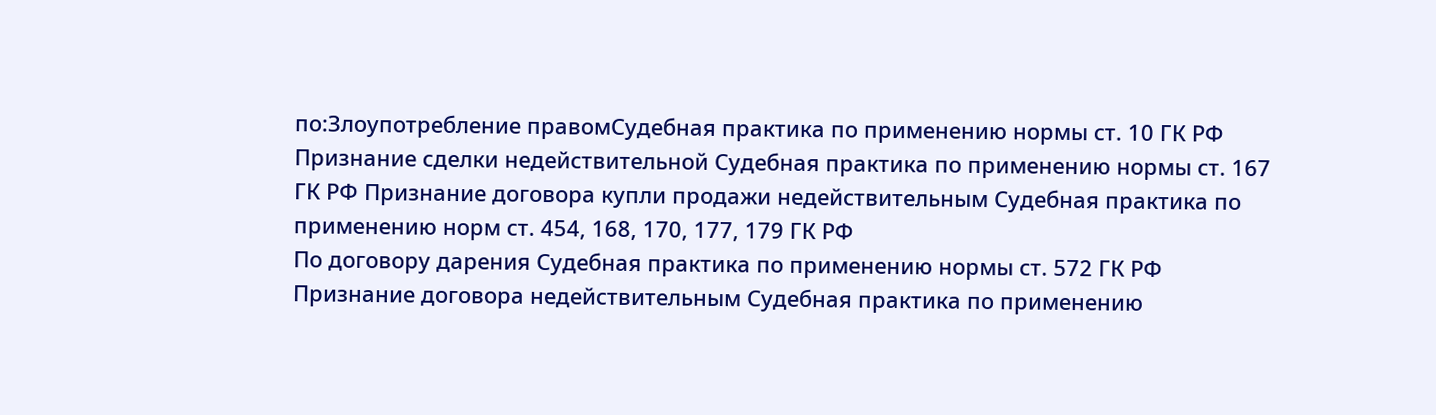по:Злоупотребление правомСудебная практика по применению нормы ст. 10 ГК РФ Признание сделки недействительной Судебная практика по применению нормы ст. 167 ГК РФ Признание договора купли продажи недействительным Судебная практика по применению норм ст. 454, 168, 170, 177, 179 ГК РФ
По договору дарения Судебная практика по применению нормы ст. 572 ГК РФ
Признание договора недействительным Судебная практика по применению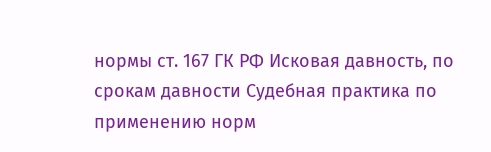нормы ст. 167 ГК РФ Исковая давность, по срокам давности Судебная практика по применению норм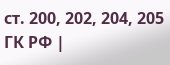ст. 200, 202, 204, 205 ГК РФ |